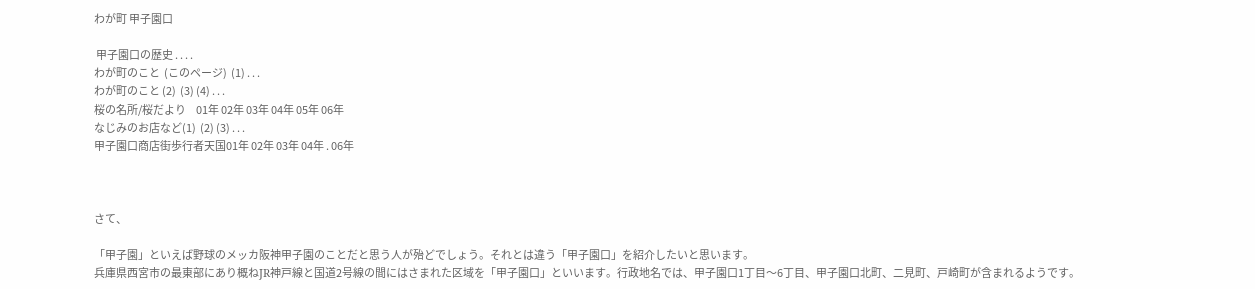わが町 甲子園口

 甲子園口の歴史 . . . .
わが町のこと  (このページ)  (1) . . .
わが町のこと (2)  (3) (4) . . .
桜の名所/桜だより     01年 02年 03年 04年 05年 06年
なじみのお店など(1)  (2) (3) . . .
甲子園口商店街歩行者天国01年 02年 03年 04年 . 06年



さて、

「甲子園」といえば野球のメッカ阪神甲子園のことだと思う人が殆どでしょう。それとは違う「甲子園口」を紹介したいと思います。
兵庫県西宮市の最東部にあり概ねJR神戸線と国道2号線の間にはさまれた区域を「甲子園口」といいます。行政地名では、甲子園口1丁目〜6丁目、甲子園口北町、二見町、戸崎町が含まれるようです。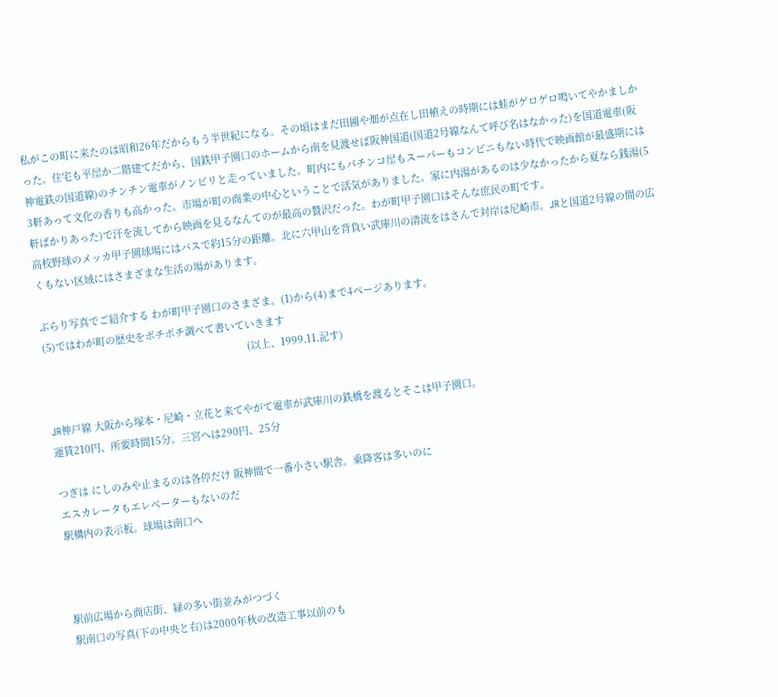私がこの町に来たのは昭和26年だからもう半世紀になる。その頃はまだ田圃や畑が点在し田植えの時期には蛙がゲロゲロ鳴いてやかましかった。住宅も平屋か二階建てだから、国鉄甲子園口のホームから南を見渡せば阪神国道(国道2号線なんて呼び名はなかった)を国道電車(阪神電鉄の国道線)のチンチン電車がノンビリと走っていました。町内にもパチンコ屋もスーパーもコンビニもない時代で映画館が最盛期には3軒あって文化の香りも高かった。市場が町の商業の中心ということで活気がありました。家に内湯があるのは少なかったから夏なら銭湯(5軒ばかりあった)で汗を流してから映画を見るなんてのが最高の贅沢だった。わが町甲子園口はそんな庶民の町です。
高校野球のメッカ甲子園球場にはバスで約15分の距離。北に六甲山を背負い武庫川の清流をはさんで対岸は尼崎市。JRと国道2号線の間の広くもない区域にはさまざまな生活の場があります。

ぶらり写真でご紹介する わが町甲子園口のさまざま。(1)から(4)まで4ページあります。
(5)ではわが町の歴史をボチボチ調べて書いていきます
                                                                    (以上、1999.11.記す)


JR神戸線 大阪から塚本・尼崎・立花と来てやがて電車が武庫川の鉄橋を渡るとそこは甲子園口。
運賃210円、所要時間15分。三宮へは290円、25分

つぎは にしのみや止まるのは各停だけ 阪神間で一番小さい駅舎。乗降客は多いのに
エスカレータもエレベーターもないのだ
駅構内の表示板。球場は南口へ



駅前広場から商店街、緑の多い街並みがつづく
駅南口の写真(下の中央と右)は2000年秋の改造工事以前のも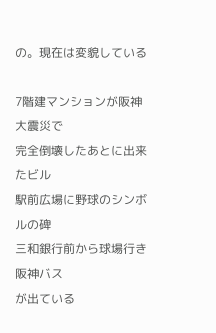の。現在は変貌している

7階建マンションが阪神大震災で
完全倒壊したあとに出来たビル
駅前広場に野球のシンボルの碑
三和銀行前から球場行き阪神バス
が出ている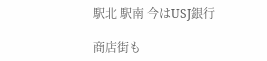駅北 駅南 今はUSJ銀行

商店街も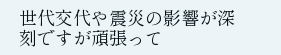世代交代や震災の影響が深刻ですが頑張って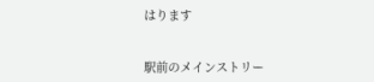はります


駅前のメインストリー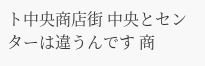ト中央商店街 中央とセンターは違うんです 商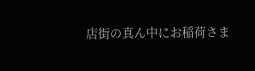店街の真ん中にお稲荷さま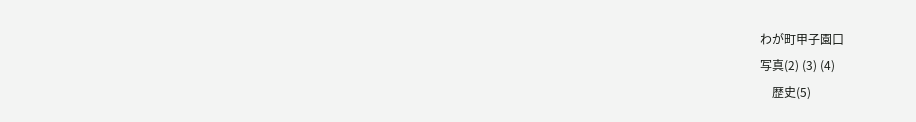わが町甲子園口
写真(2) (3) (4)
    歴史(5)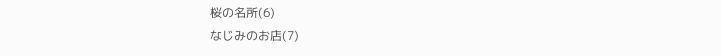桜の名所(6)
なじみのお店(7)